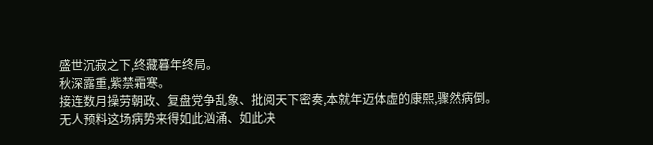盛世沉寂之下,终藏暮年终局。
秋深露重,紫禁霜寒。
接连数月操劳朝政、复盘党争乱象、批阅天下密奏,本就年迈体虚的康熙,骤然病倒。
无人预料这场病势来得如此汹涌、如此决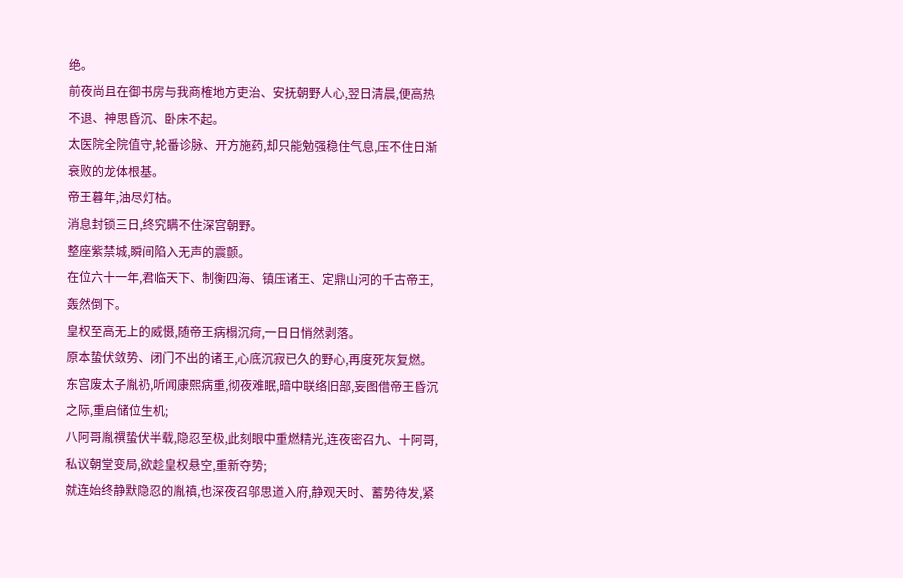绝。
前夜尚且在御书房与我商榷地方吏治、安抚朝野人心,翌日清晨,便高热不退、神思昏沉、卧床不起。
太医院全院值守,轮番诊脉、开方施药,却只能勉强稳住气息,压不住日渐衰败的龙体根基。
帝王暮年,油尽灯枯。
消息封锁三日,终究瞒不住深宫朝野。
整座紫禁城,瞬间陷入无声的震颤。
在位六十一年,君临天下、制衡四海、镇压诸王、定鼎山河的千古帝王,轰然倒下。
皇权至高无上的威慑,随帝王病榻沉疴,一日日悄然剥落。
原本蛰伏敛势、闭门不出的诸王,心底沉寂已久的野心,再度死灰复燃。
东宫废太子胤礽,听闻康熙病重,彻夜难眠,暗中联络旧部,妄图借帝王昏沉之际,重启储位生机;
八阿哥胤禩蛰伏半载,隐忍至极,此刻眼中重燃精光,连夜密召九、十阿哥,私议朝堂变局,欲趁皇权悬空,重新夺势;
就连始终静默隐忍的胤禛,也深夜召邬思道入府,静观天时、蓄势待发,紧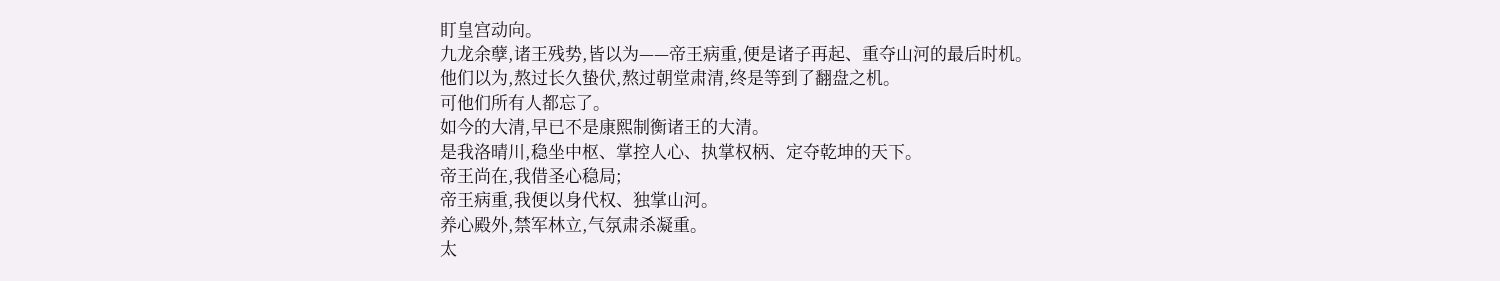盯皇宫动向。
九龙余孽,诸王残势,皆以为——帝王病重,便是诸子再起、重夺山河的最后时机。
他们以为,熬过长久蛰伏,熬过朝堂肃清,终是等到了翻盘之机。
可他们所有人都忘了。
如今的大清,早已不是康熙制衡诸王的大清。
是我洛晴川,稳坐中枢、掌控人心、执掌权柄、定夺乾坤的天下。
帝王尚在,我借圣心稳局;
帝王病重,我便以身代权、独掌山河。
养心殿外,禁军林立,气氛肃杀凝重。
太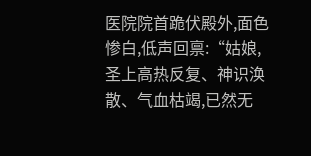医院院首跪伏殿外,面色惨白,低声回禀:“姑娘,圣上高热反复、神识涣散、气血枯竭,已然无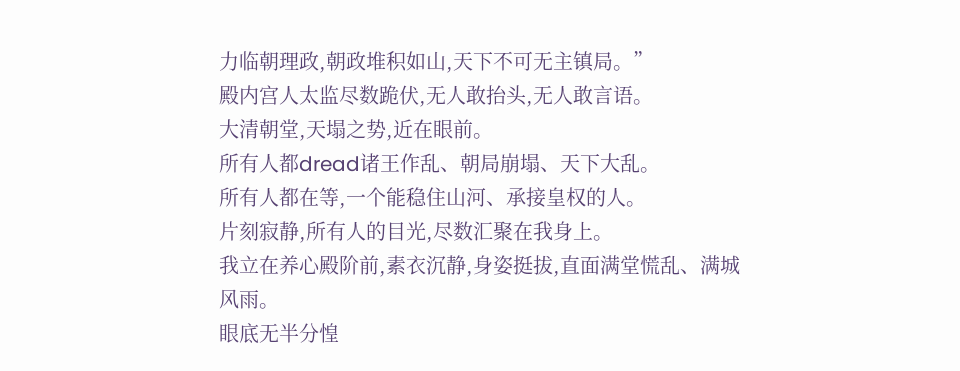力临朝理政,朝政堆积如山,天下不可无主镇局。”
殿内宫人太监尽数跪伏,无人敢抬头,无人敢言语。
大清朝堂,天塌之势,近在眼前。
所有人都dread诸王作乱、朝局崩塌、天下大乱。
所有人都在等,一个能稳住山河、承接皇权的人。
片刻寂静,所有人的目光,尽数汇聚在我身上。
我立在养心殿阶前,素衣沉静,身姿挺拔,直面满堂慌乱、满城风雨。
眼底无半分惶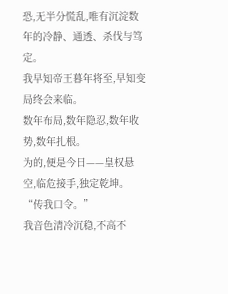恐,无半分慌乱,唯有沉淀数年的冷静、通透、杀伐与笃定。
我早知帝王暮年将至,早知变局终会来临。
数年布局,数年隐忍,数年收势,数年扎根。
为的,便是今日——皇权悬空,临危接手,独定乾坤。
“传我口令。”
我音色清冷沉稳,不高不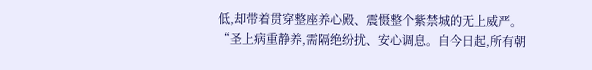低,却带着贯穿整座养心殿、震慑整个紫禁城的无上威严。
“圣上病重静养,需隔绝纷扰、安心调息。自今日起,所有朝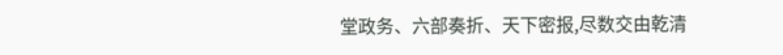堂政务、六部奏折、天下密报,尽数交由乾清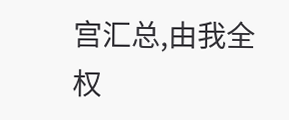宫汇总,由我全权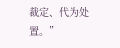裁定、代为处置。”